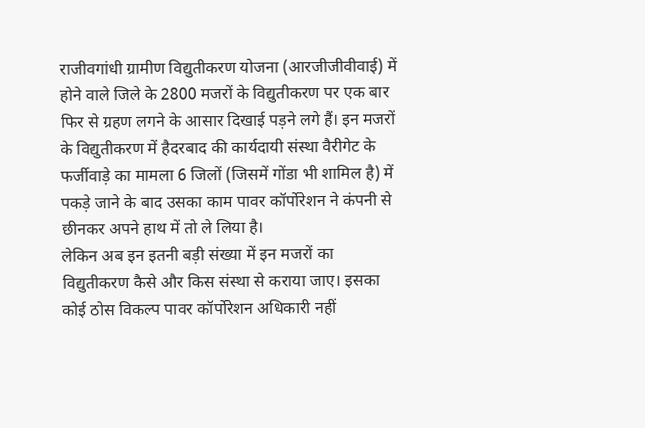राजीवगांधी ग्रामीण विद्युतीकरण योजना (आरजीजीवीवाई) में होने वाले जिले के 2800 मजरों के विद्युतीकरण पर एक बार फिर से ग्रहण लगने के आसार दिखाई पड़ने लगे हैं। इन मजरों के विद्युतीकरण में हैदरबाद की कार्यदायी संस्था वैरीगेट के फर्जीवाड़े का मामला 6 जिलों (जिसमें गोंडा भी शामिल है) में पकड़े जाने के बाद उसका काम पावर कॉर्पोरेशन ने कंपनी से छीनकर अपने हाथ में तो ले लिया है।
लेकिन अब इन इतनी बड़ी संख्या में इन मजरों का विद्युतीकरण कैसे और किस संस्था से कराया जाए। इसका कोई ठोस विकल्प पावर कॉर्पोरेशन अधिकारी नहीं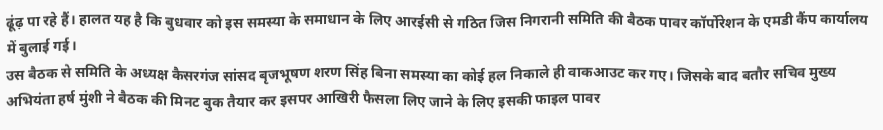ढूंढ़ पा रहे हैं। हालत यह है कि बुधवार को इस समस्या के समाधान के लिए आरईसी से गठित जिस निगरानी समिति की बैठक पावर कॉर्पोरेशन के एमडी कैंप कार्यालय में बुलाई गई।
उस बैठक से समिति के अध्यक्ष कैसरगंज सांसद बृजभूषण शरण सिंह बिना समस्या का कोई हल निकाले ही वाकआउट कर गए। जिसके बाद बतौर सचिव मुख्य अभियंता हर्ष मुंशी ने बैठक की मिनट बुक तैयार कर इसपर आखिरी फैसला लिए जाने के लिए इसकी फाइल पावर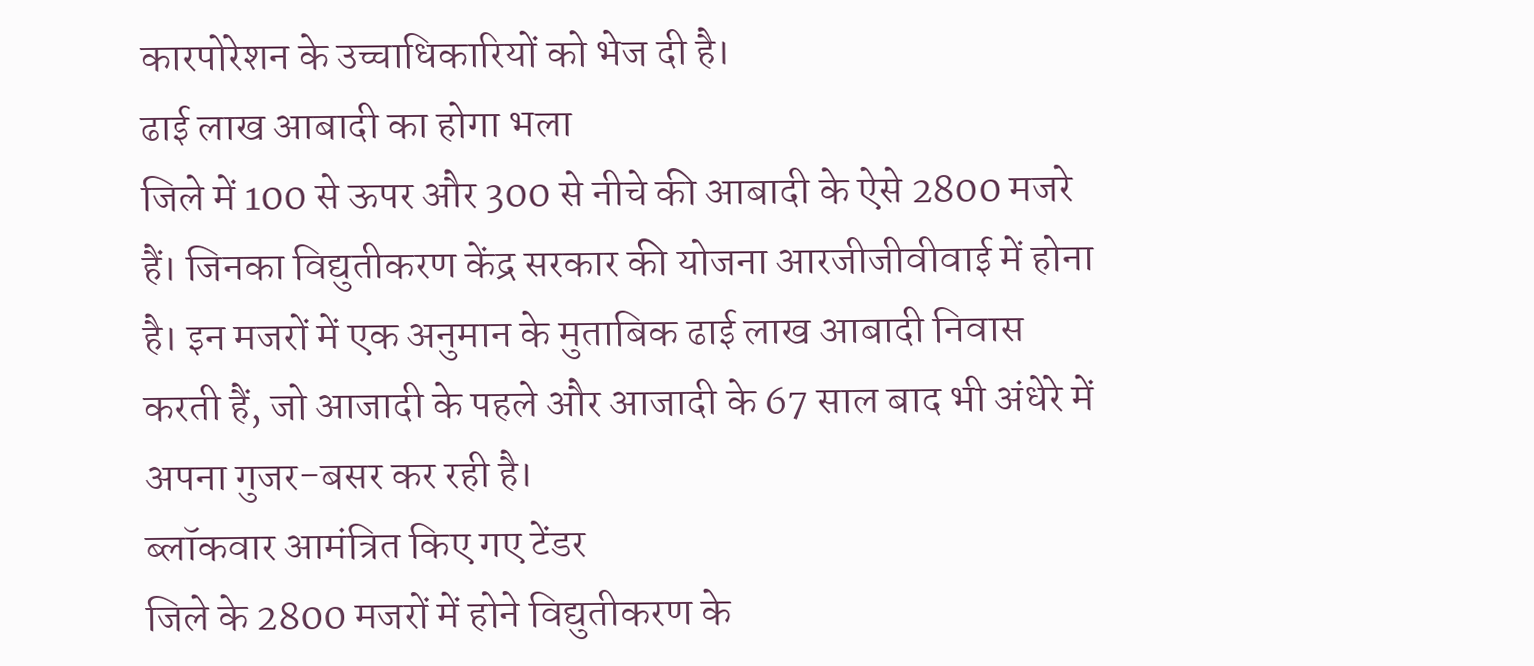कारपोरेशन के उच्चाधिकारियों को भेज दी है।
ढाई लाख आबादी का होगा भला
जिले में 100 से ऊपर और 300 से नीचे की आबादी के ऐसे 2800 मजरे हैं। जिनका विद्युतीकरण केंद्र सरकार की योजना आरजीजीवीवाई में होना है। इन मजरों में एक अनुमान के मुताबिक ढाई लाख आबादी निवास करती हैं, जो आजादी के पहले और आजादी के 67 साल बाद भी अंधेरे में अपना गुजर-बसर कर रही है।
ब्लॉकवार आमंत्रित किए गए टेंडर
जिले के 2800 मजरों में होने विद्युतीकरण के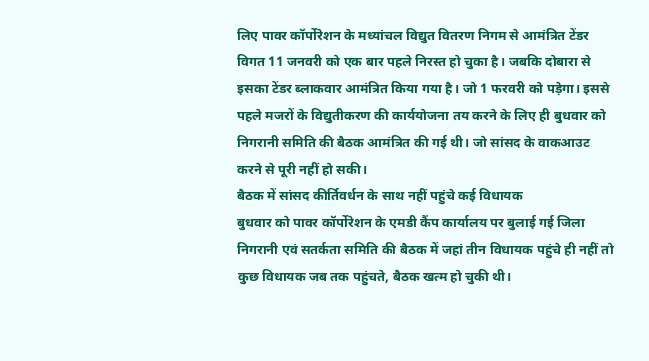लिए पावर कॉर्पोरेशन के मध्यांचल विद्युत वितरण निगम से आमंत्रित टेंडर विगत 11 जनवरी को एक बार पहले निरस्त हो चुका है। जबकि दोबारा से इसका टेंडर ब्लाकवार आमंत्रित किया गया है। जो 1 फरवरी को पड़ेगा। इससे पहले मजरों के विद्युतीकरण की कार्ययोजना तय करने के लिए ही बुधवार को निगरानी समिति की बैठक आमंत्रित की गई थी। जो सांसद के वाकआउट करने से पूरी नहीं हो सकी।
बैठक में सांसद कीर्तिवर्धन के साथ नहीं पहुंचे कई विधायक
बुधवार को पावर कॉर्पोरेशन के एमडी कैंप कार्यालय पर बुलाई गई जिला निगरानी एवं सतर्कता समिति की बैठक में जहां तीन विधायक पहुंचे ही नहीं तो कुछ विधायक जब तक पहुंचते, बैठक खत्म हो चुकी थी।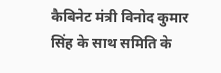कैबिनेट मंत्री विनोद कुमार सिंह के साथ समिति के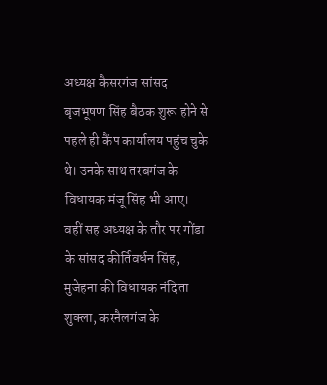अध्यक्ष कैसरगंज सांसद बृजभूषण सिंह बैठक शुरू होने से पहले ही कैंप कार्यालय पहुंच चुके थे। उनके साथ तरबगंज के विधायक मंजू सिंह भी आए।
वहीं सह अध्यक्ष के तौर पर गोंडा के सांसद कीर्तिवर्धन सिंह, मुजेहना की विधायक नंदिता शुक्ला, करनैलगंज के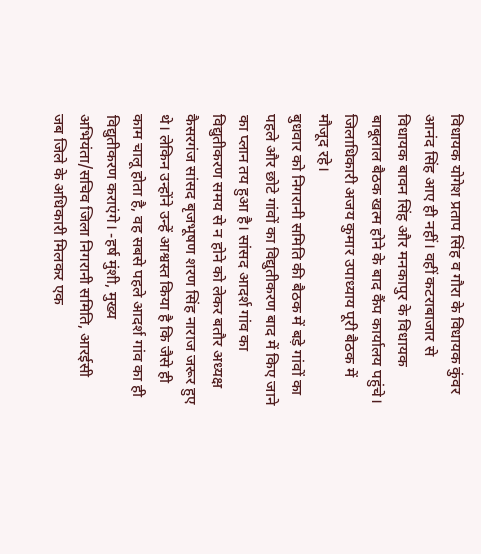विधायक योगेश प्रताप सिंह व गौरा के विधायक कुंवर आनंद सिंह आए ही नहीं। वहीं कटराबाजार से विधायक बावन सिंह और मनकापुर के विधायक बाबूलाल बैठक खत्म होने के बाद कैंप कार्यालय पहुंचे। जिलाधिकारी अजय कुमार उपाध्याय पूरी बैठक में मौजूद रहे।
बुधवार को निगरानी समिति की बैठक में बड़े गांवों का पहले और छोटे गांवों का विद्युतीकरण बाद में किए जाने का प्लान तय हुआ है। सांसद आदर्श गांव का विद्युतीकरण समय से न होने को लेकर बतौर अध्यक्ष कैसरगंज सांसद बृजभूषण शरण सिंह नाराज जरूर हुए थे। लेकिन उन्होंने उन्हें आश्वस्त किया है कि जैसे ही काम चालू होता है, वह सबसे पहले आदर्श गांव का ही विद्युतीकरण कराएंगे। -हर्ष मुंशी, मुख्य अभियंता/सचिव जिला निगरानी समिति, आरईसी
जब जिले के अधिकारी मिलकर एक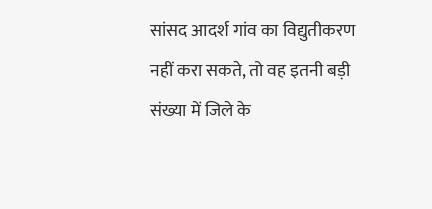सांसद आदर्श गांव का विद्युतीकरण नहीं करा सकते, तो वह इतनी बड़ी संख्या में जिले के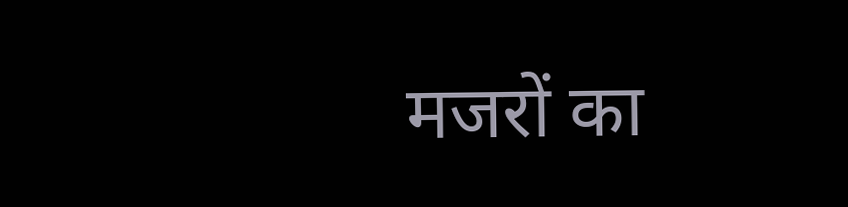मजरों का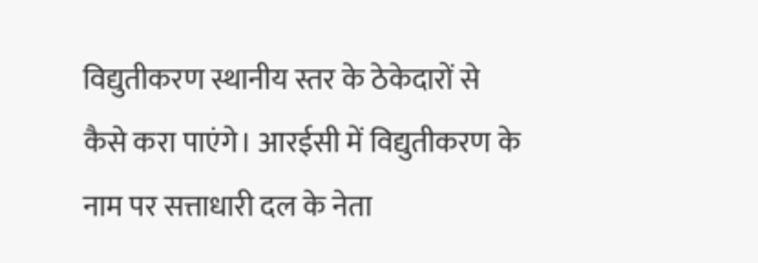विद्युतीकरण स्थानीय स्तर के ठेकेदारों से कैसे करा पाएंगे। आरईसी में विद्युतीकरण के नाम पर सत्ताधारी दल के नेता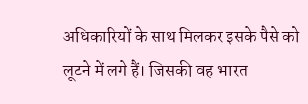अधिकारियों के साथ मिलकर इसके पैसे को लूटने में लगे हैं। जिसकी वह भारत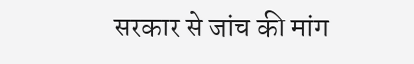सरकार से जांच की मांग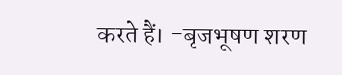करते हैं। -बृजभूषण शरण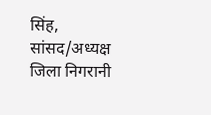सिंह, सांसद/अध्यक्ष जिला निगरानी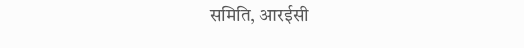समिति, आरईसी